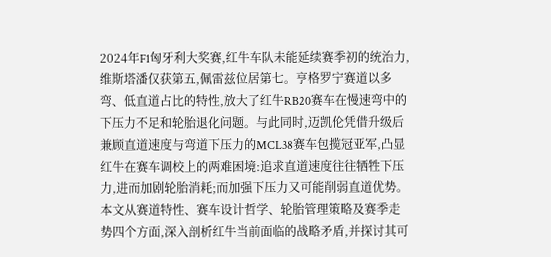2024年F1匈牙利大奖赛,红牛车队未能延续赛季初的统治力,维斯塔潘仅获第五,佩雷兹位居第七。亨格罗宁赛道以多弯、低直道占比的特性,放大了红牛RB20赛车在慢速弯中的下压力不足和轮胎退化问题。与此同时,迈凯伦凭借升级后兼顾直道速度与弯道下压力的MCL38赛车包揽冠亚军,凸显红牛在赛车调校上的两难困境:追求直道速度往往牺牲下压力,进而加剧轮胎消耗;而加强下压力又可能削弱直道优势。本文从赛道特性、赛车设计哲学、轮胎管理策略及赛季走势四个方面,深入剖析红牛当前面临的战略矛盾,并探讨其可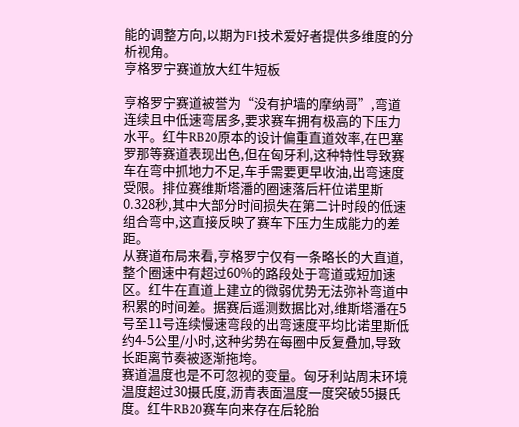能的调整方向,以期为F1技术爱好者提供多维度的分析视角。
亨格罗宁赛道放大红牛短板

亨格罗宁赛道被誉为“没有护墙的摩纳哥”,弯道连续且中低速弯居多,要求赛车拥有极高的下压力水平。红牛RB20原本的设计偏重直道效率,在巴塞罗那等赛道表现出色,但在匈牙利,这种特性导致赛车在弯中抓地力不足,车手需要更早收油,出弯速度受限。排位赛维斯塔潘的圈速落后杆位诺里斯0.328秒,其中大部分时间损失在第二计时段的低速组合弯中,这直接反映了赛车下压力生成能力的差距。
从赛道布局来看,亨格罗宁仅有一条略长的大直道,整个圈速中有超过60%的路段处于弯道或短加速区。红牛在直道上建立的微弱优势无法弥补弯道中积累的时间差。据赛后遥测数据比对,维斯塔潘在5号至11号连续慢速弯段的出弯速度平均比诺里斯低约4-5公里/小时,这种劣势在每圈中反复叠加,导致长距离节奏被逐渐拖垮。
赛道温度也是不可忽视的变量。匈牙利站周末环境温度超过30摄氏度,沥青表面温度一度突破55摄氏度。红牛RB20赛车向来存在后轮胎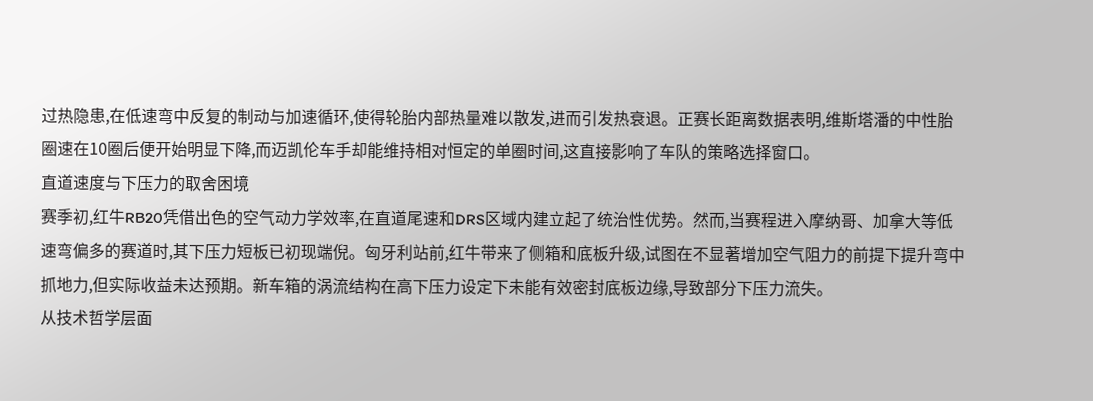过热隐患,在低速弯中反复的制动与加速循环,使得轮胎内部热量难以散发,进而引发热衰退。正赛长距离数据表明,维斯塔潘的中性胎圈速在10圈后便开始明显下降,而迈凯伦车手却能维持相对恒定的单圈时间,这直接影响了车队的策略选择窗口。
直道速度与下压力的取舍困境
赛季初,红牛RB20凭借出色的空气动力学效率,在直道尾速和DRS区域内建立起了统治性优势。然而,当赛程进入摩纳哥、加拿大等低速弯偏多的赛道时,其下压力短板已初现端倪。匈牙利站前,红牛带来了侧箱和底板升级,试图在不显著增加空气阻力的前提下提升弯中抓地力,但实际收益未达预期。新车箱的涡流结构在高下压力设定下未能有效密封底板边缘,导致部分下压力流失。
从技术哲学层面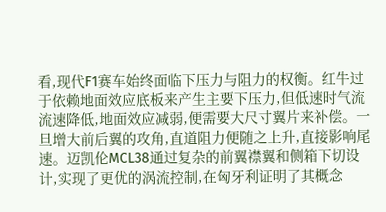看,现代F1赛车始终面临下压力与阻力的权衡。红牛过于依赖地面效应底板来产生主要下压力,但低速时气流流速降低,地面效应减弱,便需要大尺寸翼片来补偿。一旦增大前后翼的攻角,直道阻力便随之上升,直接影响尾速。迈凯伦MCL38通过复杂的前翼襟翼和侧箱下切设计,实现了更优的涡流控制,在匈牙利证明了其概念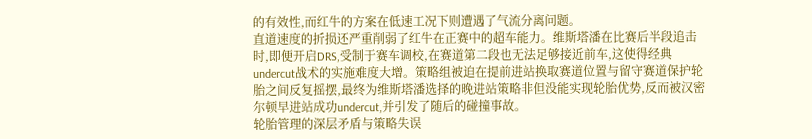的有效性,而红牛的方案在低速工况下则遭遇了气流分离问题。
直道速度的折损还严重削弱了红牛在正赛中的超车能力。维斯塔潘在比赛后半段追击时,即便开启DRS,受制于赛车调校,在赛道第二段也无法足够接近前车,这使得经典undercut战术的实施难度大增。策略组被迫在提前进站换取赛道位置与留守赛道保护轮胎之间反复摇摆,最终为维斯塔潘选择的晚进站策略非但没能实现轮胎优势,反而被汉密尔顿早进站成功undercut,并引发了随后的碰撞事故。
轮胎管理的深层矛盾与策略失误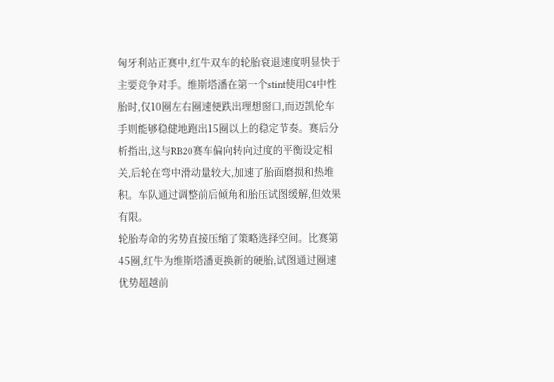匈牙利站正赛中,红牛双车的轮胎衰退速度明显快于主要竞争对手。维斯塔潘在第一个stint使用C4中性胎时,仅10圈左右圈速便跌出理想窗口,而迈凯伦车手则能够稳健地跑出15圈以上的稳定节奏。赛后分析指出,这与RB20赛车偏向转向过度的平衡设定相关,后轮在弯中滑动量较大,加速了胎面磨损和热堆积。车队通过调整前后倾角和胎压试图缓解,但效果有限。
轮胎寿命的劣势直接压缩了策略选择空间。比赛第45圈,红牛为维斯塔潘更换新的硬胎,试图通过圈速优势超越前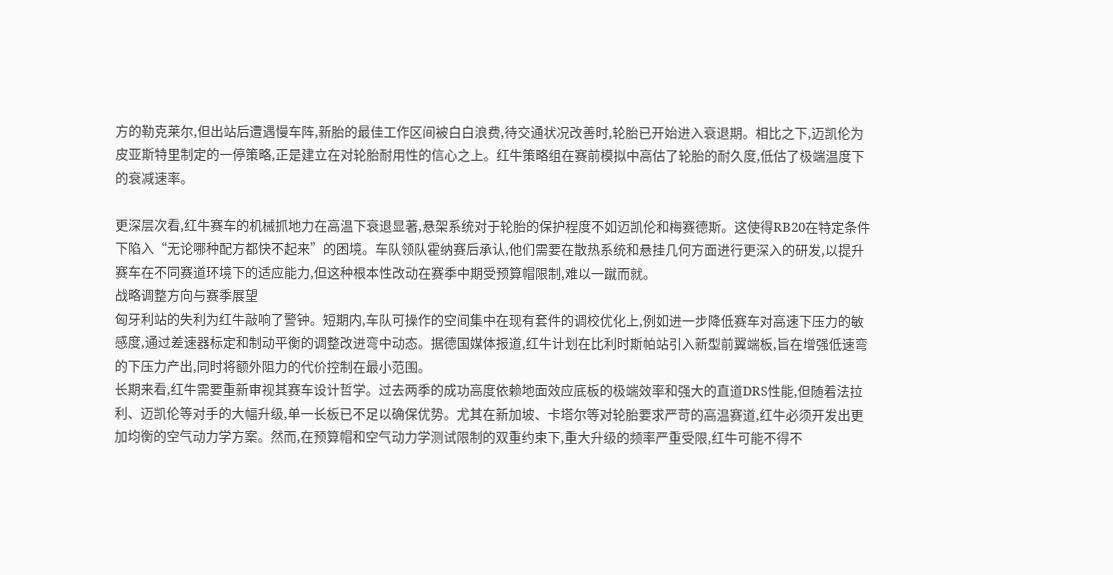方的勒克莱尔,但出站后遭遇慢车阵,新胎的最佳工作区间被白白浪费,待交通状况改善时,轮胎已开始进入衰退期。相比之下,迈凯伦为皮亚斯特里制定的一停策略,正是建立在对轮胎耐用性的信心之上。红牛策略组在赛前模拟中高估了轮胎的耐久度,低估了极端温度下的衰减速率。

更深层次看,红牛赛车的机械抓地力在高温下衰退显著,悬架系统对于轮胎的保护程度不如迈凯伦和梅赛德斯。这使得RB20在特定条件下陷入“无论哪种配方都快不起来”的困境。车队领队霍纳赛后承认,他们需要在散热系统和悬挂几何方面进行更深入的研发,以提升赛车在不同赛道环境下的适应能力,但这种根本性改动在赛季中期受预算帽限制,难以一蹴而就。
战略调整方向与赛季展望
匈牙利站的失利为红牛敲响了警钟。短期内,车队可操作的空间集中在现有套件的调校优化上,例如进一步降低赛车对高速下压力的敏感度,通过差速器标定和制动平衡的调整改进弯中动态。据德国媒体报道,红牛计划在比利时斯帕站引入新型前翼端板,旨在增强低速弯的下压力产出,同时将额外阻力的代价控制在最小范围。
长期来看,红牛需要重新审视其赛车设计哲学。过去两季的成功高度依赖地面效应底板的极端效率和强大的直道DRS性能,但随着法拉利、迈凯伦等对手的大幅升级,单一长板已不足以确保优势。尤其在新加坡、卡塔尔等对轮胎要求严苛的高温赛道,红牛必须开发出更加均衡的空气动力学方案。然而,在预算帽和空气动力学测试限制的双重约束下,重大升级的频率严重受限,红牛可能不得不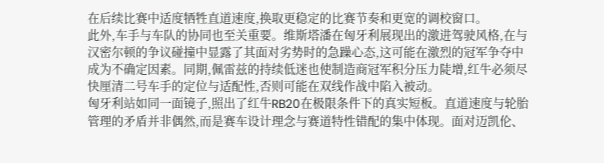在后续比赛中适度牺牲直道速度,换取更稳定的比赛节奏和更宽的调校窗口。
此外,车手与车队的协同也至关重要。维斯塔潘在匈牙利展现出的激进驾驶风格,在与汉密尔顿的争议碰撞中显露了其面对劣势时的急躁心态,这可能在激烈的冠军争夺中成为不确定因素。同期,佩雷兹的持续低迷也使制造商冠军积分压力陡增,红牛必须尽快厘清二号车手的定位与适配性,否则可能在双线作战中陷入被动。
匈牙利站如同一面镜子,照出了红牛RB20在极限条件下的真实短板。直道速度与轮胎管理的矛盾并非偶然,而是赛车设计理念与赛道特性错配的集中体现。面对迈凯伦、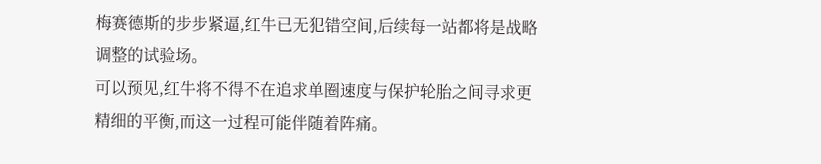梅赛德斯的步步紧逼,红牛已无犯错空间,后续每一站都将是战略调整的试验场。
可以预见,红牛将不得不在追求单圈速度与保护轮胎之间寻求更精细的平衡,而这一过程可能伴随着阵痛。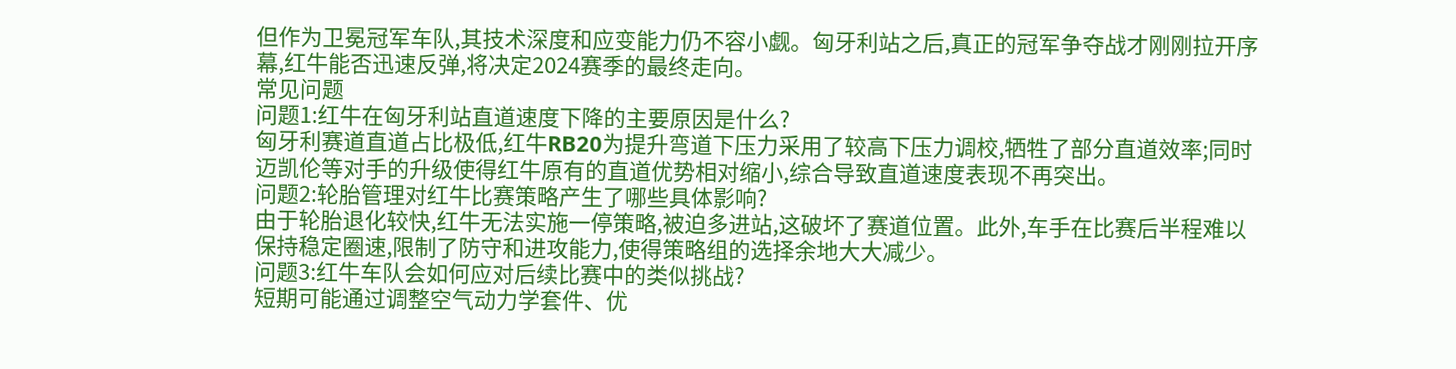但作为卫冕冠军车队,其技术深度和应变能力仍不容小觑。匈牙利站之后,真正的冠军争夺战才刚刚拉开序幕,红牛能否迅速反弹,将决定2024赛季的最终走向。
常见问题
问题1:红牛在匈牙利站直道速度下降的主要原因是什么?
匈牙利赛道直道占比极低,红牛RB20为提升弯道下压力采用了较高下压力调校,牺牲了部分直道效率;同时迈凯伦等对手的升级使得红牛原有的直道优势相对缩小,综合导致直道速度表现不再突出。
问题2:轮胎管理对红牛比赛策略产生了哪些具体影响?
由于轮胎退化较快,红牛无法实施一停策略,被迫多进站,这破坏了赛道位置。此外,车手在比赛后半程难以保持稳定圈速,限制了防守和进攻能力,使得策略组的选择余地大大减少。
问题3:红牛车队会如何应对后续比赛中的类似挑战?
短期可能通过调整空气动力学套件、优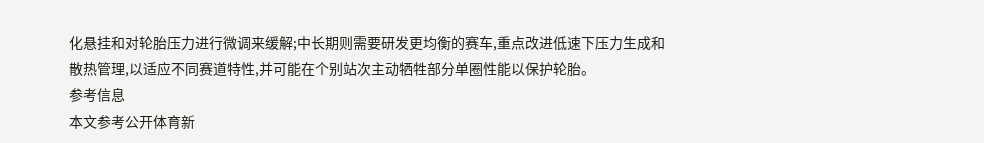化悬挂和对轮胎压力进行微调来缓解;中长期则需要研发更均衡的赛车,重点改进低速下压力生成和散热管理,以适应不同赛道特性,并可能在个别站次主动牺牲部分单圈性能以保护轮胎。
参考信息
本文参考公开体育新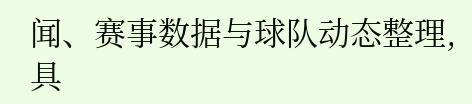闻、赛事数据与球队动态整理,具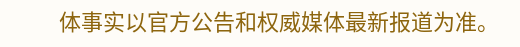体事实以官方公告和权威媒体最新报道为准。